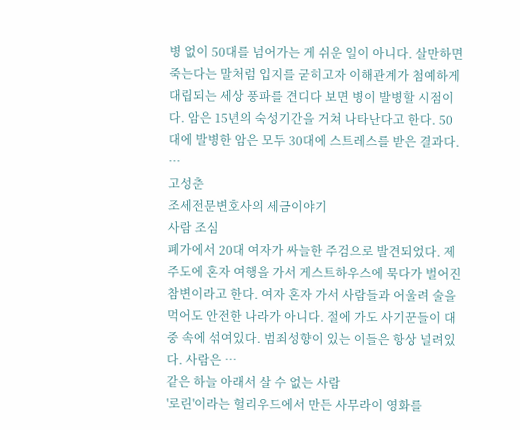병 없이 50대를 넘어가는 게 쉬운 일이 아니다. 살만하면 죽는다는 말처럼 입지를 굳히고자 이해관계가 첨예하게 대립되는 세상 풍파를 견디다 보면 병이 발병할 시점이다. 암은 15년의 숙성기간을 거쳐 나타난다고 한다. 50대에 발병한 암은 모두 30대에 스트레스를 받은 결과다. …
고성춘
조세전문변호사의 세금이야기
사람 조심
폐가에서 20대 여자가 싸늘한 주검으로 발견되었다. 제주도에 혼자 여행을 가서 게스트하우스에 묵다가 벌어진 참변이라고 한다. 여자 혼자 가서 사람들과 어울려 술을 먹어도 안전한 나라가 아니다. 절에 가도 사기꾼들이 대중 속에 섞여있다. 범죄성향이 있는 이들은 항상 널려있다. 사람은 …
같은 하늘 아래서 살 수 없는 사람
'로린'이라는 헐리우드에서 만든 사무라이 영화를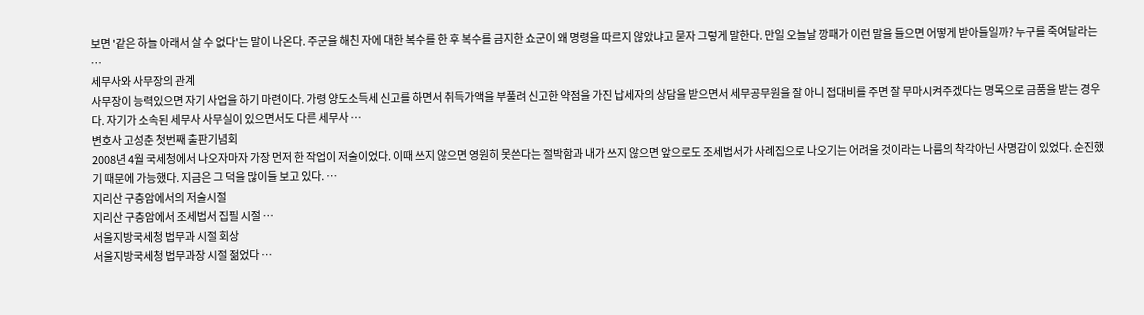보면 '같은 하늘 아래서 살 수 없다'는 말이 나온다. 주군을 해친 자에 대한 복수를 한 후 복수를 금지한 쇼군이 왜 명령을 따르지 않았냐고 묻자 그렇게 말한다. 만일 오늘날 깡패가 이런 말을 들으면 어떻게 받아들일까? 누구를 죽여달라는 …
세무사와 사무장의 관계
사무장이 능력있으면 자기 사업을 하기 마련이다. 가령 양도소득세 신고를 하면서 취득가액을 부풀려 신고한 약점을 가진 납세자의 상담을 받으면서 세무공무원을 잘 아니 접대비를 주면 잘 무마시켜주겠다는 명목으로 금품을 받는 경우다. 자기가 소속된 세무사 사무실이 있으면서도 다른 세무사 …
변호사 고성춘 첫번째 출판기념회
2008년 4월 국세청에서 나오자마자 가장 먼저 한 작업이 저술이었다. 이때 쓰지 않으면 영원히 못쓴다는 절박함과 내가 쓰지 않으면 앞으로도 조세법서가 사례집으로 나오기는 어려울 것이라는 나름의 착각아닌 사명감이 있었다. 순진했기 때문에 가능했다. 지금은 그 덕을 많이들 보고 있다. …
지리산 구층암에서의 저술시절
지리산 구층암에서 조세법서 집필 시절 …
서울지방국세청 법무과 시절 회상
서울지방국세청 법무과장 시절 젊었다 …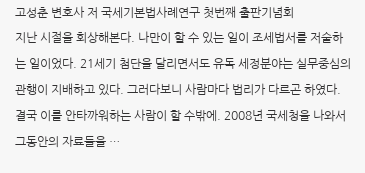고성춘 변호사 저 국세기본법사례연구 첫번째 출판기념회
지난 시절을 회상해본다. 나만이 할 수 있는 일이 조세법서를 저술하는 일이었다. 21세기 첨단을 달리면서도 유독 세정분야는 실무중심의 관행이 지배하고 있다. 그러다보니 사람마다 법리가 다르곤 하였다. 결국 이를 안타까워하는 사람이 할 수밖에. 2008년 국세청을 나와서 그동안의 자료들을 …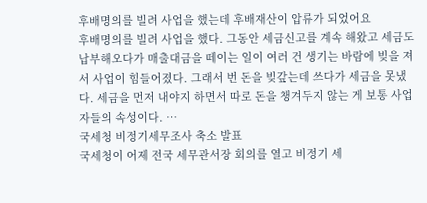후배명의를 빌려 사업을 했는데 후배재산이 압류가 되었어요
후배명의를 빌려 사업을 했다. 그동안 세금신고를 계속 해왔고 세금도 납부해오다가 매출대금을 떼이는 일이 여러 건 생기는 바람에 빚을 져서 사업이 힘들어졌다. 그래서 번 돈을 빚갚는데 쓰다가 세금을 못냈다. 세금을 먼저 내야지 하면서 따로 돈을 챙겨두지 않는 게 보통 사업자들의 속성이다. …
국세청 비정기세무조사 축소 발표
국세청이 어제 전국 세무관서장 회의를 열고 비정기 세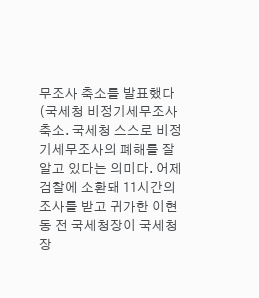무조사 축소를 발표했다(국세청 비정기세무조사 축소. 국세청 스스로 비정기세무조사의 폐해를 잘 알고 있다는 의미다. 어제 검찰에 소환돼 11시간의 조사를 받고 귀가한 이현동 전 국세청장이 국세청장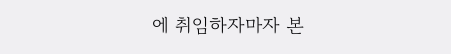에 취임하자마자 본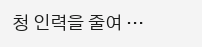청 인력을 줄여 …